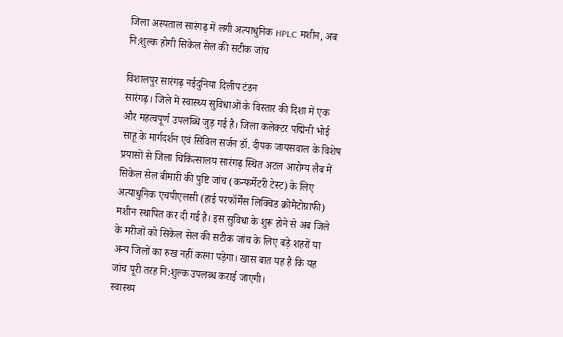जिला अस्पताल सारंगढ़ में लगी अत्याधुनिक HPLC मशीन, अब नि:शुल्क होगी सिकेल सेल की सटीक जांच

विशालपुर सारंगढ़ नईदुनिया दिलीप टंडन
सारंगढ़। जिले में स्वास्थ्य सुविधाओं के विस्तार की दिशा में एक और महत्वपूर्ण उपलब्धि जुड़ गई है। जिला कलेक्टर पद्मिनी भोई साहू के मार्गदर्शन एवं सिविल सर्जन डॉ. दीपक जायसवाल के विशेष प्रयासों से जिला चिकित्सालय सारंगढ़ स्थित अटल आरोग्य लैब में सिकेल सेल बीमारी की पुष्टि जांच (कन्फर्मेटरी टेस्ट) के लिए अत्याधुनिक एचपीएलसी (हाई परफॉर्मेंस लिक्विड क्रोमैटोग्राफी) मशीन स्थापित कर दी गई है। इस सुविधा के शुरू होने से अब जिले के मरीजों को सिकेल सेल की सटीक जांच के लिए बड़े शहरों या अन्य जिलों का रुख नहीं करना पड़ेगा। खास बात यह है कि यह जांच पूरी तरह नि:शुल्क उपलब्ध कराई जाएगी।
स्वास्थ्य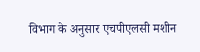विभाग के अनुसार एचपीएलसी मशीन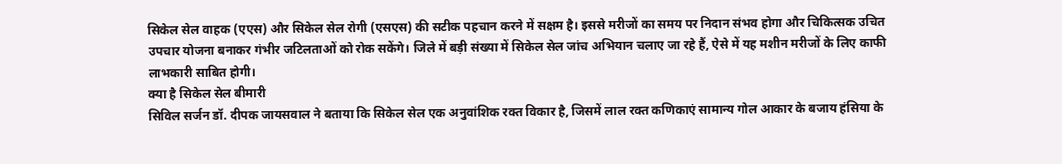सिकेल सेल वाहक (एएस) और सिकेल सेल रोगी (एसएस) की सटीक पहचान करने में सक्षम है। इससे मरीजों का समय पर निदान संभव होगा और चिकित्सक उचित उपचार योजना बनाकर गंभीर जटिलताओं को रोक सकेंगे। जिले में बड़ी संख्या में सिकेल सेल जांच अभियान चलाए जा रहे हैं, ऐसे में यह मशीन मरीजों के लिए काफी लाभकारी साबित होगी।
क्या है सिकेल सेल बीमारी
सिविल सर्जन डॉ. दीपक जायसवाल ने बताया कि सिकेल सेल एक अनुवांशिक रक्त विकार है, जिसमें लाल रक्त कणिकाएं सामान्य गोल आकार के बजाय हंसिया के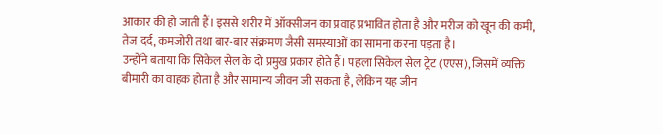आकार की हो जाती हैं। इससे शरीर में ऑक्सीजन का प्रवाह प्रभावित होता है और मरीज को खून की कमी, तेज दर्द, कमजोरी तथा बार-बार संक्रमण जैसी समस्याओं का सामना करना पड़ता है।
उन्होंने बताया कि सिकेल सेल के दो प्रमुख प्रकार होते हैं। पहला सिकेल सेल ट्रेट (एएस), जिसमें व्यक्ति बीमारी का वाहक होता है और सामान्य जीवन जी सकता है, लेकिन यह जीन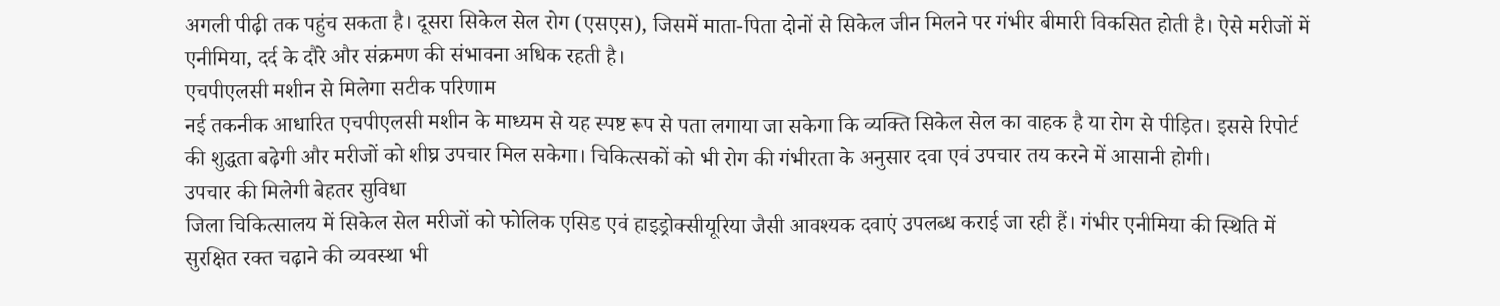अगली पीढ़ी तक पहुंच सकता है। दूसरा सिकेल सेल रोग (एसएस), जिसमें माता-पिता दोनों से सिकेल जीन मिलने पर गंभीर बीमारी विकसित होती है। ऐसे मरीजों में एनीमिया, दर्द के दौरे और संक्रमण की संभावना अधिक रहती है।
एचपीएलसी मशीन से मिलेगा सटीक परिणाम
नई तकनीक आधारित एचपीएलसी मशीन के माध्यम से यह स्पष्ट रूप से पता लगाया जा सकेगा कि व्यक्ति सिकेल सेल का वाहक है या रोग से पीड़ित। इससे रिपोर्ट की शुद्धता बढ़ेगी और मरीजों को शीघ्र उपचार मिल सकेगा। चिकित्सकों को भी रोग की गंभीरता के अनुसार दवा एवं उपचार तय करने में आसानी होगी।
उपचार की मिलेगी बेहतर सुविधा
जिला चिकित्सालय में सिकेल सेल मरीजों को फोलिक एसिड एवं हाइड्रोक्सीयूरिया जैसी आवश्यक दवाएं उपलब्ध कराई जा रही हैं। गंभीर एनीमिया की स्थिति में सुरक्षित रक्त चढ़ाने की व्यवस्था भी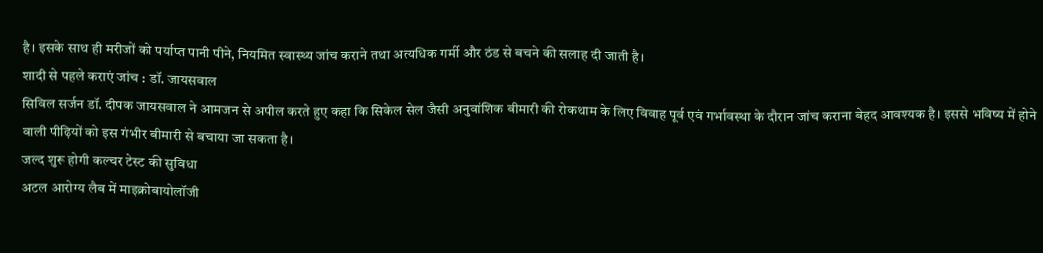है। इसके साथ ही मरीजों को पर्याप्त पानी पीने, नियमित स्वास्थ्य जांच कराने तथा अत्यधिक गर्मी और ठंड से बचने की सलाह दी जाती है।
शादी से पहले कराएं जांच : डॉ. जायसवाल
सिविल सर्जन डॉ. दीपक जायसवाल ने आमजन से अपील करते हुए कहा कि सिकेल सेल जैसी अनुवांशिक बीमारी की रोकथाम के लिए विवाह पूर्व एवं गर्भावस्था के दौरान जांच कराना बेहद आवश्यक है। इससे भविष्य में होने वाली पीढ़ियों को इस गंभीर बीमारी से बचाया जा सकता है।
जल्द शुरू होगी कल्चर टेस्ट की सुविधा
अटल आरोग्य लैब में माइक्रोबायोलॉजी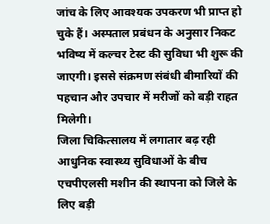जांच के लिए आवश्यक उपकरण भी प्राप्त हो चुके हैं। अस्पताल प्रबंधन के अनुसार निकट भविष्य में कल्चर टेस्ट की सुविधा भी शुरू की जाएगी। इससे संक्रमण संबंधी बीमारियों की पहचान और उपचार में मरीजों को बड़ी राहत मिलेगी।
जिला चिकित्सालय में लगातार बढ़ रही आधुनिक स्वास्थ्य सुविधाओं के बीच एचपीएलसी मशीन की स्थापना को जिले के लिए बड़ी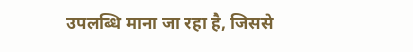उपलब्धि माना जा रहा है, जिससे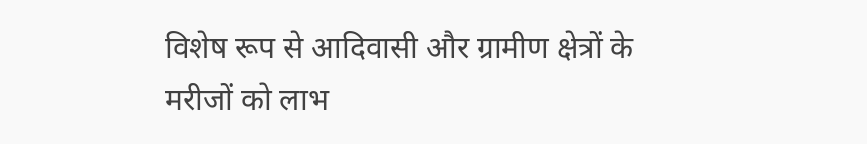विशेष रूप से आदिवासी और ग्रामीण क्षेत्रों के मरीजों को लाभ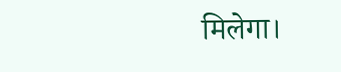मिलेगा।